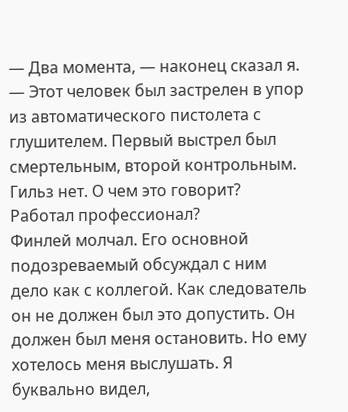— Два момента, — наконец сказал я. — Этот человек был застрелен в упор из автоматического пистолета с глушителем. Первый выстрел был смертельным, второй контрольным. Гильз нет. О чем это говорит? Работал профессионал?
Финлей молчал. Его основной подозреваемый обсуждал с ним дело как с коллегой. Как следователь он не должен был это допустить. Он должен был меня остановить. Но ему хотелось меня выслушать. Я буквально видел,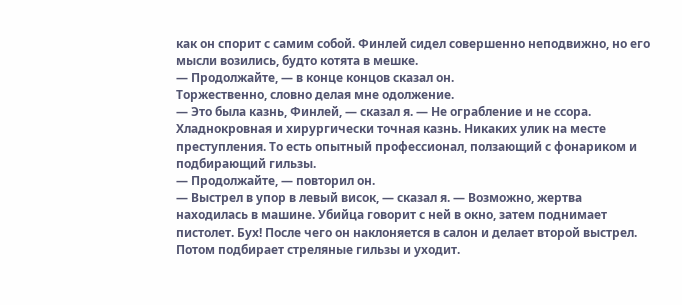как он спорит с самим собой. Финлей сидел совершенно неподвижно, но его мысли возились, будто котята в мешке.
— Продолжайте, — в конце концов сказал он.
Торжественно, словно делая мне одолжение.
— Это была казнь, Финлей, — сказал я. — Не ограбление и не ссора. Хладнокровная и хирургически точная казнь. Никаких улик на месте преступления. То есть опытный профессионал, ползающий с фонариком и подбирающий гильзы.
— Продолжайте, — повторил он.
— Выстрел в упор в левый висок, — сказал я. — Возможно, жертва находилась в машине. Убийца говорит с ней в окно, затем поднимает пистолет. Бух! После чего он наклоняется в салон и делает второй выстрел. Потом подбирает стреляные гильзы и уходит.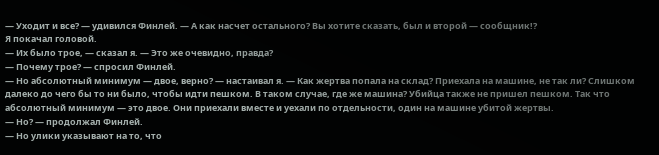— Уходит и все? — удивился Финлей. — А как насчет остального? Вы хотите сказать, был и второй — сообщник!?
Я покачал головой.
— Их было трое, — сказал я. — Это же очевидно, правда?
— Почему трое? — спросил Финлей.
— Но абсолютный минимум — двое, верно? — настаивал я. — Как жертва попала на склад? Приехала на машине, не так ли? Слишком далеко до чего бы то ни было, чтобы идти пешком. В таком случае, где же машина? Убийца также не пришел пешком. Так что абсолютный минимум — это двое. Они приехали вместе и уехали по отдельности, один на машине убитой жертвы.
— Но? — продолжал Финлей.
— Но улики указывают на то, что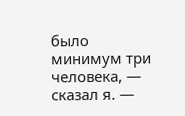было минимум три человека, — сказал я. —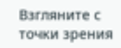Взгляните с точки зрения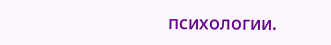психологии.